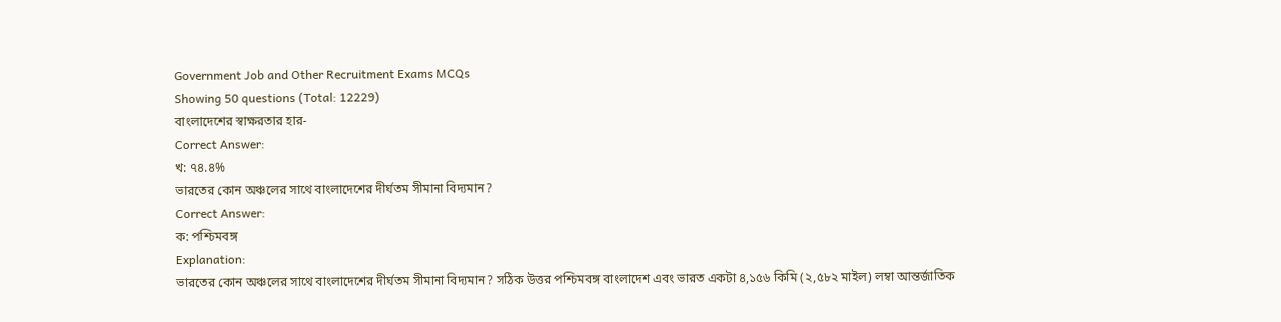Government Job and Other Recruitment Exams MCQs
Showing 50 questions (Total: 12229)
বাংলাদেশের স্বাক্ষরতার হার-
Correct Answer:
খ: ৭৪.৪%
ভারতের কোন অঞ্চলের সাথে বাংলাদেশের দীর্ঘতম সীমানা বিদ্যমান?
Correct Answer:
ক: পশ্চিমবঙ্গ
Explanation:
ভারতের কোন অঞ্চলের সাথে বাংলাদেশের দীর্ঘতম সীমানা বিদ্যমান? সঠিক উত্তর পশ্চিমবঙ্গ বাংলাদেশ এবং ভারত একটা ৪,১৫৬ কিমি (২,৫৮২ মাইল) লম্বা আন্তর্জাতিক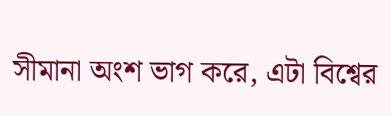সীমানা অংশ ভাগ করে, এটা বিশ্বের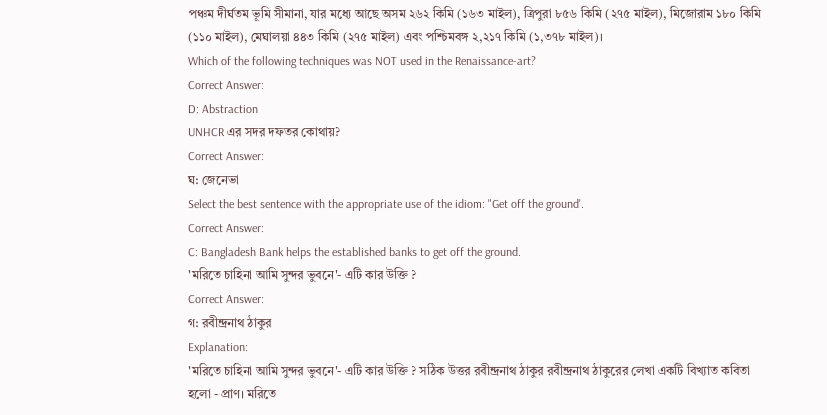পঞ্চম দীর্ঘতম ভূমি সীমানা, যার মধ্যে আছে অসম ২৬২ কিমি (১৬৩ মাইল), ত্রিপুরা ৮৫৬ কিমি (২৭৫ মাইল), মিজোরাম ১৮০ কিমি (১১০ মাইল), মেঘালয়া ৪৪৩ কিমি (২৭৫ মাইল) এবং পশ্চিমবঙ্গ ২,২১৭ কিমি (১,৩৭৮ মাইল)।
Which of the following techniques was NOT used in the Renaissance-art?
Correct Answer:
D: Abstraction
UNHCR এর সদর দফতর কোথায়?
Correct Answer:
ঘ: জেনেভা
Select the best sentence with the appropriate use of the idiom: "Get off the ground'.
Correct Answer:
C: Bangladesh Bank helps the established banks to get off the ground.
'মরিতে চাহিনা আমি সুন্দর ভুবনে'- এটি কার উক্তি ?
Correct Answer:
গ: রবীন্দ্রনাথ ঠাকুর
Explanation:
'মরিতে চাহিনা আমি সুন্দর ভুবনে'- এটি কার উক্তি ? সঠিক উত্তর রবীন্দ্রনাথ ঠাকুর রবীন্দ্রনাথ ঠাকুরের লেখা একটি বিখ্যাত কবিতা হলো - প্রাণ। মরিতে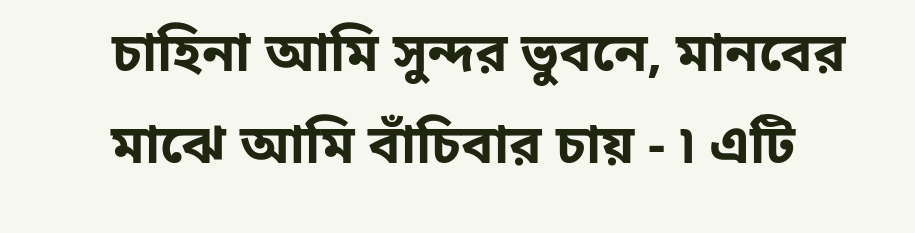চাহিনা আমি সুন্দর ভুবনে, মানবের মাঝে আমি বাঁচিবার চায় - ৷ এটি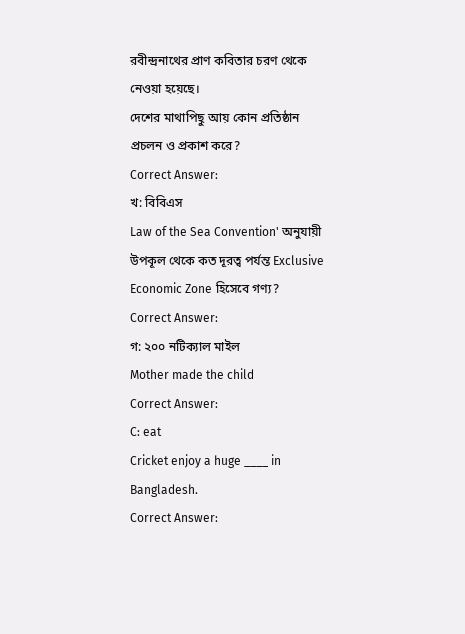রবীন্দ্রনাথের প্রাণ কবিতার চরণ থেকে নেওয়া হয়েছে।
দেশের মাথাপিছু আয় কোন প্রতিষ্ঠান প্রচলন ও প্রকাশ করে?
Correct Answer:
খ: বিবিএস
Law of the Sea Convention' অনুযায়ী উপকূল থেকে কত দূরত্ব পর্যন্ত Exclusive Economic Zone হিসেবে গণ্য?
Correct Answer:
গ: ২০০ নটিক্যাল মাইল
Mother made the child
Correct Answer:
C: eat
Cricket enjoy a huge ____ in Bangladesh.
Correct Answer: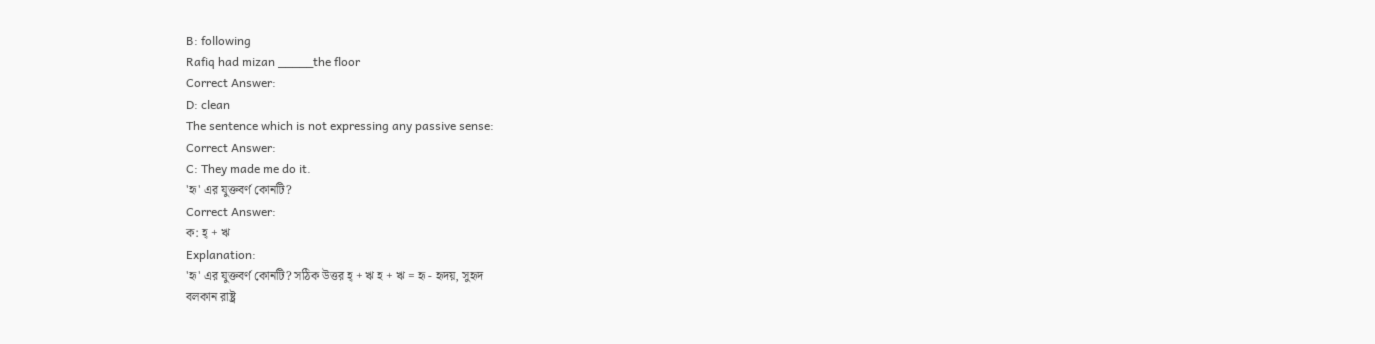B: following
Rafiq had mizan _____the floor
Correct Answer:
D: clean
The sentence which is not expressing any passive sense:
Correct Answer:
C: They made me do it.
'হৃ' এর যুক্তবর্ণ কোনটি?
Correct Answer:
ক: হ্ + ঋ
Explanation:
'হৃ' এর যুক্তবর্ণ কোনটি? সঠিক উত্তর হ্ + ঋ হ + ঋ = হৃ - হৃদয়, সুহৃদ
বলকান রাষ্ট্র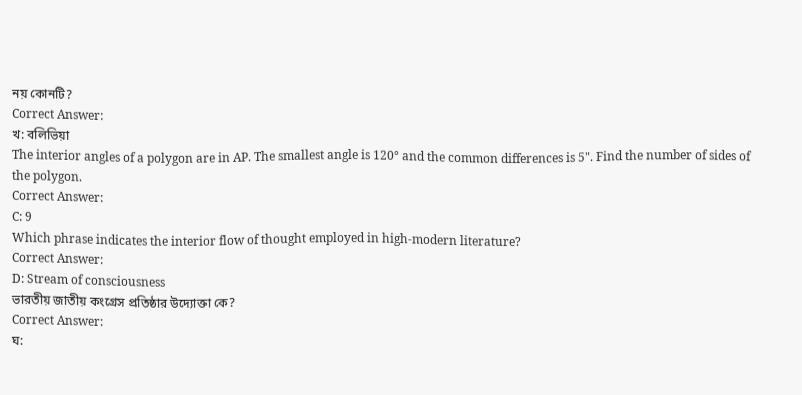নয় কোনটি?
Correct Answer:
খ: বলিভিয়া
The interior angles of a polygon are in AP. The smallest angle is 120° and the common differences is 5". Find the number of sides of the polygon.
Correct Answer:
C: 9
Which phrase indicates the interior flow of thought employed in high-modern literature?
Correct Answer:
D: Stream of consciousness
ভারতীয় জাতীয় কংগ্রেস প্রতিষ্ঠার উদ্যোক্তা কে?
Correct Answer:
ঘ: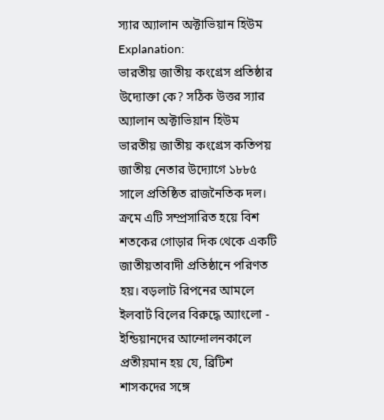স্যার অ্যালান অক্টাভিয়ান হিউম
Explanation:
ভারতীয় জাতীয় কংগ্রেস প্রতিষ্ঠার উদ্যোক্তা কে? সঠিক উত্তর স্যার অ্যালান অক্টাভিয়ান হিউম ভারতীয় জাতীয় কংগ্রেস কতিপয় জাতীয় নেতার উদ্যোগে ১৮৮৫ সালে প্রতিষ্ঠিত রাজনৈতিক দল। ক্রমে এটি সম্প্রসারিত হয়ে বিশ শতকের গোড়ার দিক থেকে একটি জাতীয়তাবাদী প্রতিষ্ঠানে পরিণত হয়। বড়লাট রিপনের আমলে ইলবার্ট বিলের বিরুদ্ধে অ্যাংলো - ইন্ডিয়ানদের আন্দোলনকালে প্রতীয়মান হয় যে, ব্রিটিশ শাসকদের সঙ্গে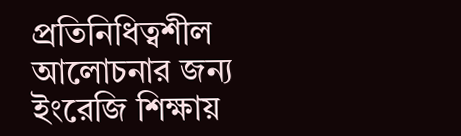প্রতিনিধিত্বশীল আলোচনার জন্য ইংরেজি শিক্ষায়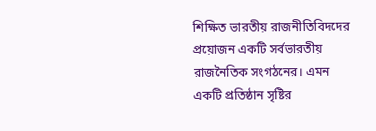শিক্ষিত ভারতীয় রাজনীতিবিদদের প্রয়োজন একটি সর্বভারতীয় রাজনৈতিক সংগঠনের। এমন একটি প্রতিষ্ঠান সৃষ্টির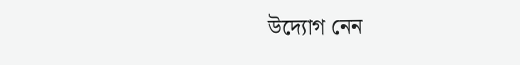উদ্যোগ নেন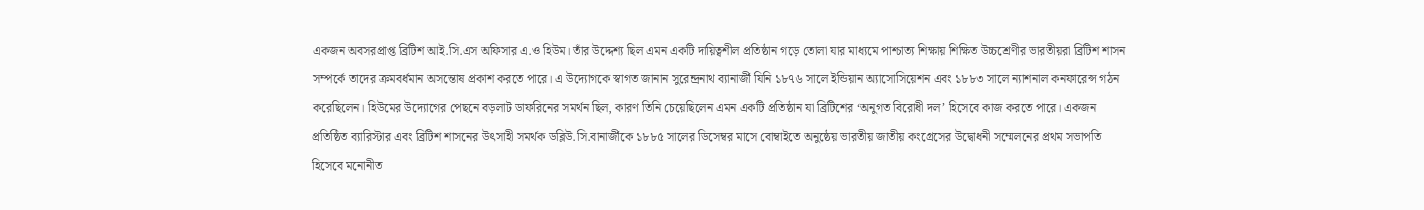একজন অবসরপ্রাপ্ত ব্রিটিশ আই.সি.এস অফিসার এ.ও হিউম। তাঁর উদ্দেশ্য ছিল এমন একটি দায়িত্বশীল প্রতিষ্ঠান গড়ে তোলা যার মাধ্যমে পাশ্চাত্য শিক্ষায় শিক্ষিত উচ্চশ্রেণীর ভারতীয়রা ব্রিটিশ শাসন সম্পর্কে তাদের ক্রমবর্ধমান অসন্তোষ প্রকাশ করতে পারে। এ উদ্যোগকে স্বাগত জানান সুরেন্দ্রনাথ ব্যানার্জী যিনি ১৮৭৬ সালে ইন্ডিয়ান অ্যাসোসিয়েশন এবং ১৮৮৩ সালে ন্যাশনাল কনফারেন্স গঠন করেছিলেন। হিউমের উদ্যোগের পেছনে বড়লাট ডাফরিনের সমর্থন ছিল, কারণ তিনি চেয়েছিলেন এমন একটি প্রতিষ্ঠান যা ব্রিটিশের ‘অনুগত বিরোধী দল’ হিসেবে কাজ করতে পারে। একজন প্রতিষ্ঠিত ব্যারিস্টার এবং ব্রিটিশ শাসনের উৎসাহী সমর্থক ডব্লিউ.সি.বানার্জীকে ১৮৮৫ সালের ডিসেম্বর মাসে বোম্বাইতে অনুষ্ঠেয় ভারতীয় জাতীয় কংগ্রেসের উদ্বোধনী সম্মেলনের প্রথম সভাপতি হিসেবে মনোনীত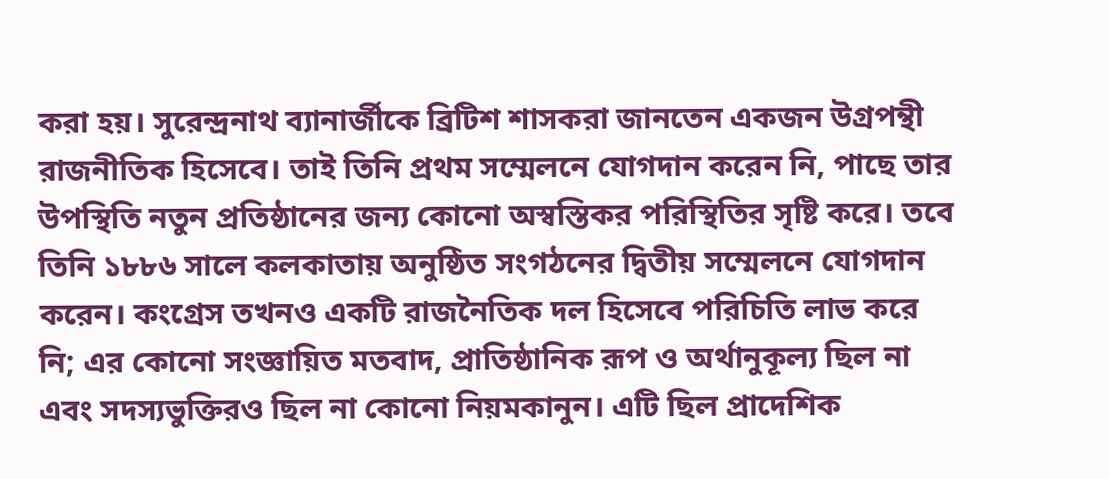করা হয়। সুরেন্দ্রনাথ ব্যানার্জীকে ব্রিটিশ শাসকরা জানতেন একজন উগ্রপন্থী রাজনীতিক হিসেবে। তাই তিনি প্রথম সম্মেলনে যোগদান করেন নি, পাছে তার উপস্থিতি নতুন প্রতিষ্ঠানের জন্য কোনো অস্বস্তিকর পরিস্থিতির সৃষ্টি করে। তবে তিনি ১৮৮৬ সালে কলকাতায় অনুষ্ঠিত সংগঠনের দ্বিতীয় সম্মেলনে যোগদান করেন। কংগ্রেস তখনও একটি রাজনৈতিক দল হিসেবে পরিচিতি লাভ করে নি; এর কোনো সংজ্ঞায়িত মতবাদ, প্রাতিষ্ঠানিক রূপ ও অর্থানুকূল্য ছিল না এবং সদস্যভুক্তিরও ছিল না কোনো নিয়মকানুন। এটি ছিল প্রাদেশিক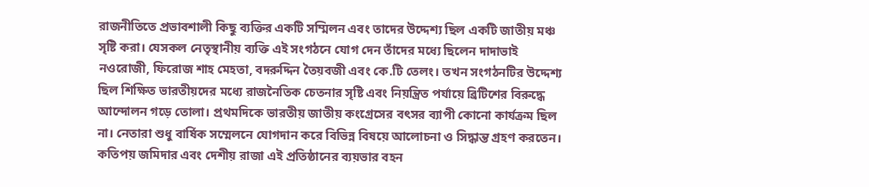রাজনীতিতে প্রভাবশালী কিছু ব্যক্তির একটি সম্মিলন এবং তাদের উদ্দেশ্য ছিল একটি জাতীয় মঞ্চ সৃষ্টি করা। যেসকল নেতৃস্থানীয় ব্যক্তি এই সংগঠনে যোগ দেন তাঁদের মধ্যে ছিলেন দাদাভাই নওরোজী, ফিরোজ শাহ মেহতা, বদরুদ্দিন তৈয়বজী এবং কে.টি তেলং। তখন সংগঠনটির উদ্দেশ্য ছিল শিক্ষিত ভারতীয়দের মধ্যে রাজনৈতিক চেতনার সৃষ্টি এবং নিয়ন্ত্রিত পর্যায়ে ব্রিটিশের বিরুদ্ধে আন্দোলন গড়ে তোলা। প্রথমদিকে ভারতীয় জাতীয় কংগ্রেসের বৎসর ব্যাপী কোনো কার্যক্রম ছিল না। নেতারা শুধু বার্ষিক সম্মেলনে যোগদান করে বিভিন্ন বিষয়ে আলোচনা ও সিদ্ধান্ত গ্রহণ করতেন। কতিপয় জমিদার এবং দেশীয় রাজা এই প্রতিষ্ঠানের ব্যয়ভার বহন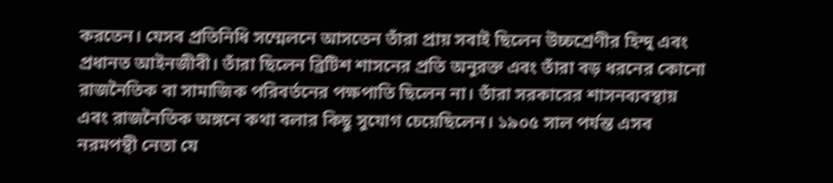করতেন। যেসব প্রতিনিধি সম্মেলনে আসতেন তাঁরা প্রায় সবাই ছিলেন উচ্চশ্রেণীর হিন্দু এবং প্রধানত আইনজীবী। তাঁরা ছিলেন ব্রিটিশ শাসনের প্রতি অনুরক্ত এবং তাঁরা বড় ধরনের কোনো রাজনৈতিক বা সামাজিক পরিবর্তনের পক্ষপাতি ছিলেন না। তাঁরা সরকারের শাসনব্যবস্থায় এবং রাজনৈতিক অঙ্গনে কথা বলার কিছু সুযোগ চেয়েছিলেন। ১৯০৫ সাল পর্যন্ত এসব নরমপন্থী নেতা যে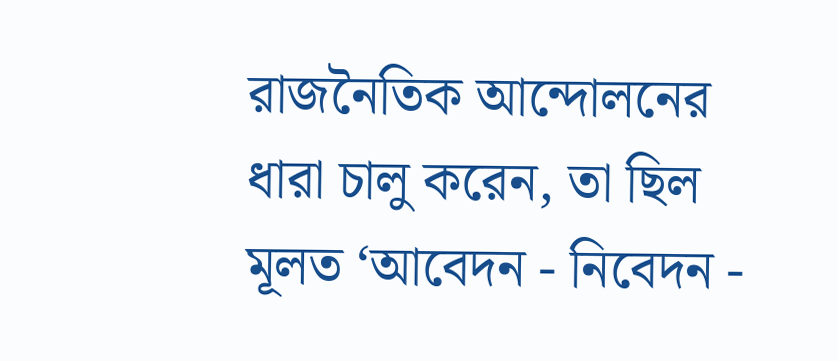রাজনৈতিক আন্দোলনের ধারা চালু করেন, তা ছিল মূলত ‘আবেদন - নিবেদন -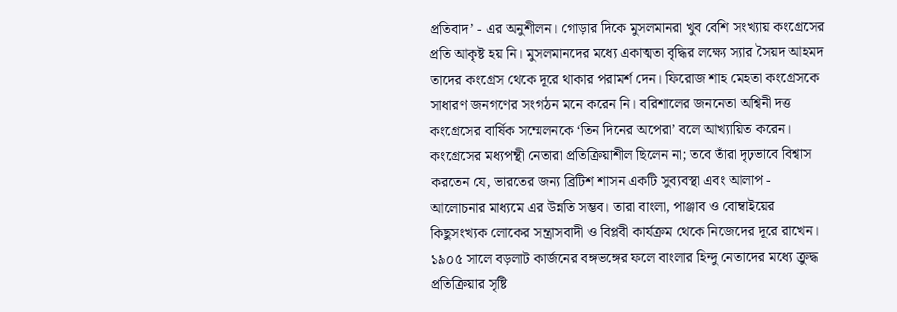প্রতিবাদ’ - এর অনুশীলন। গোড়ার দিকে মুসলমানরা খুব বেশি সংখ্যায় কংগ্রেসের প্রতি আকৃষ্ট হয় নি। মুসলমানদের মধ্যে একাত্মতা বৃদ্ধির লক্ষ্যে স্যার সৈয়দ আহমদ তাদের কংগ্রেস থেকে দূরে থাকার পরামর্শ দেন। ফিরোজ শাহ মেহতা কংগ্রেসকে সাধারণ জনগণের সংগঠন মনে করেন নি। বরিশালের জননেতা অশ্বিনী দত্ত কংগ্রেসের বার্ষিক সম্মেলনকে ‘তিন দিনের অপেরা’ বলে আখ্যায়িত করেন। কংগ্রেসের মধ্যপন্থী নেতারা প্রতিক্রিয়াশীল ছিলেন না; তবে তাঁরা দৃঢ়ভাবে বিশ্বাস করতেন যে, ভারতের জন্য ব্রিটিশ শাসন একটি সুব্যবস্থা এবং আলাপ - আলোচনার মাধ্যমে এর উন্নতি সম্ভব। তারা বাংলা, পাঞ্জাব ও বোম্বাইয়ের কিছুসংখ্যক লোকের সন্ত্রাসবাদী ও বিপ্লবী কার্যক্রম থেকে নিজেদের দূরে রাখেন। ১৯০৫ সালে বড়লাট কার্জনের বঙ্গভঙ্গের ফলে বাংলার হিন্দু নেতাদের মধ্যে ক্রুদ্ধ প্রতিক্রিয়ার সৃষ্টি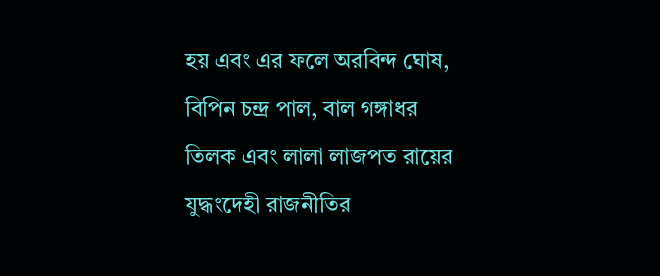হয় এবং এর ফলে অরবিন্দ ঘোষ, বিপিন চন্দ্র পাল, বাল গঙ্গাধর তিলক এবং লালা লাজপত রায়ের যুদ্ধংদেহী রাজনীতির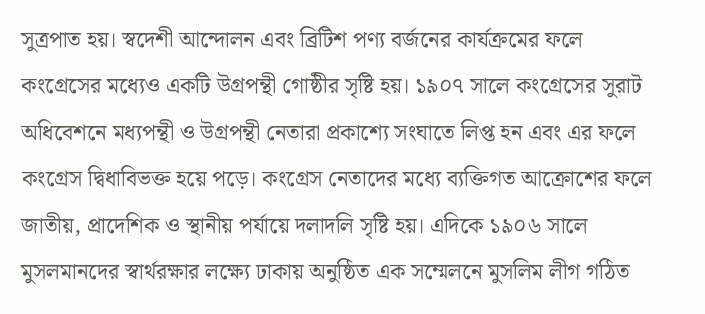সুত্রপাত হয়। স্বদেশী আন্দোলন এবং ব্রিটিশ পণ্য বর্জনের কার্যক্রমের ফলে কংগ্রেসের মধ্যেও একটি উগ্রপন্থী গোষ্ঠীর সৃষ্টি হয়। ১৯০৭ সালে কংগ্রেসের সুরাট অধিবেশনে মধ্যপন্থী ও উগ্রপন্থী নেতারা প্রকাশ্যে সংঘাতে লিপ্ত হন এবং এর ফলে কংগ্রেস দ্বিধাবিভক্ত হয়ে পড়ে। কংগ্রেস নেতাদের মধ্যে ব্যক্তিগত আক্রোশের ফলে জাতীয়, প্রাদেশিক ও স্থানীয় পর্যায়ে দলাদলি সৃষ্টি হয়। এদিকে ১৯০৬ সালে মুসলমানদের স্বার্থরক্ষার লক্ষ্যে ঢাকায় অনুষ্ঠিত এক সম্মেলনে মুসলিম লীগ গঠিত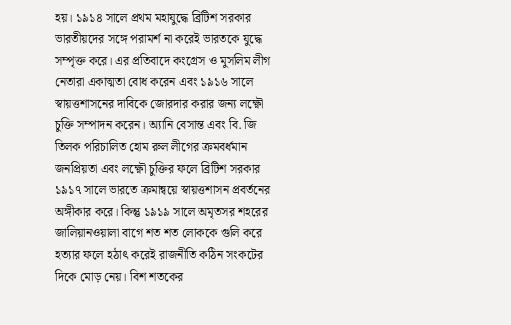হয়। ১৯১৪ সালে প্রথম মহাযুদ্ধে ব্রিটিশ সরকার ভারতীয়দের সঙ্গে পরামর্শ না করেই ভারতকে যুদ্ধে সম্পৃক্ত করে। এর প্রতিবাদে কংগ্রেস ও মুসলিম লীগ নেতারা একাত্মতা বোধ করেন এবং ১৯১৬ সালে স্বায়ত্তশাসনের দাবিকে জোরদার করার জন্য লক্ষ্ণৌ চুক্তি সম্পাদন করেন। অ্যানি বেসান্ত এবং বি. জি তিলক পরিচালিত হোম রুল লীগের ক্রমবর্ধমান জনপ্রিয়তা এবং লক্ষ্ণৌ চুক্তির ফলে ব্রিটিশ সরকার ১৯১৭ সালে ভারতে ক্রমান্বয়ে স্বায়ত্তশাসন প্রবর্তনের অঙ্গীকার করে। কিন্তু ১৯১৯ সালে অমৃতসর শহরের জালিয়ানওয়ালা বাগে শত শত লোককে গুলি করে হত্যার ফলে হঠাৎ করেই রাজনীতি কঠিন সংকটের দিকে মোড় নেয়। বিশ শতকের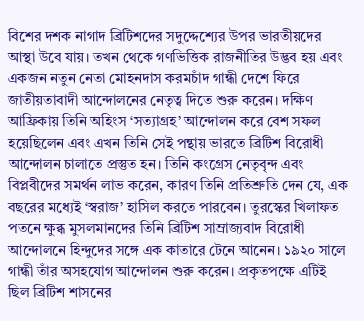বিশের দশক নাগাদ ব্রিটিশদের সদুদ্দেশ্যের উপর ভারতীয়দের আস্থা উবে যায়। তখন থেকে গণভিত্তিক রাজনীতির উদ্ভব হয় এবং একজন নতুন নেতা মোহনদাস করমচাঁদ গান্ধী দেশে ফিরে জাতীয়তাবাদী আন্দোলনের নেতৃত্ব দিতে শুরু করেন। দক্ষিণ আফ্রিকায় তিনি অহিংস ‘সত্যাগ্রহ’ আন্দোলন করে বেশ সফল হয়েছিলেন এবং এখন তিনি সেই পন্থায় ভারতে ব্রিটিশ বিরোধী আন্দোলন চালাতে প্রস্তুত হন। তিনি কংগ্রেস নেতৃবৃন্দ এবং বিপ্লবীদের সমর্থন লাভ করেন, কারণ তিনি প্রতিশ্রুতি দেন যে, এক বছরের মধ্যেই ‘স্বরাজ’ হাসিল করতে পারবেন। তুরস্কের খিলাফত পতনে ক্ষুব্ধ মুসলমানদের তিনি ব্রিটিশ সাম্রাজ্যবাদ বিরোধী আন্দোলনে হিন্দুদের সঙ্গে এক কাতারে টেনে আনেন। ১৯২০ সালে গান্ধী তাঁর অসহযোগ আন্দোলন শুরু করেন। প্রকৃতপক্ষে এটিই ছিল ব্রিটিশ শাসনের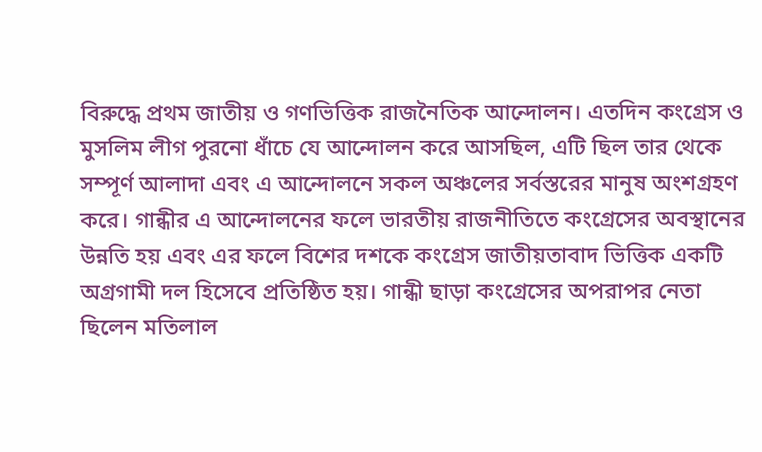বিরুদ্ধে প্রথম জাতীয় ও গণভিত্তিক রাজনৈতিক আন্দোলন। এতদিন কংগ্রেস ও মুসলিম লীগ পুরনো ধাঁচে যে আন্দোলন করে আসছিল, এটি ছিল তার থেকে সম্পূর্ণ আলাদা এবং এ আন্দোলনে সকল অঞ্চলের সর্বস্তরের মানুষ অংশগ্রহণ করে। গান্ধীর এ আন্দোলনের ফলে ভারতীয় রাজনীতিতে কংগ্রেসের অবস্থানের উন্নতি হয় এবং এর ফলে বিশের দশকে কংগ্রেস জাতীয়তাবাদ ভিত্তিক একটি অগ্রগামী দল হিসেবে প্রতিষ্ঠিত হয়। গান্ধী ছাড়া কংগ্রেসের অপরাপর নেতা ছিলেন মতিলাল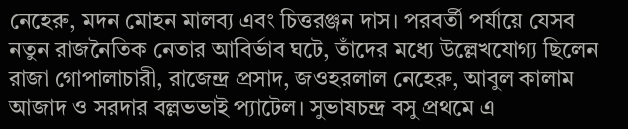নেহেরু, মদন মোহন মালব্য এবং চিত্তরঞ্জন দাস। পরবর্তী পর্যায়ে যেসব নতুন রাজনৈতিক নেতার আবির্ভাব ঘটে, তাঁদের মধ্যে উল্লেখযোগ্য ছিলেন রাজা গোপালাচারী, রাজেন্দ্র প্রসাদ, জওহরলাল নেহেরু, আবুল কালাম আজাদ ও সরদার বল্লভভাই প্যাটেল। সুভাষচন্দ্র বসু প্রথমে এ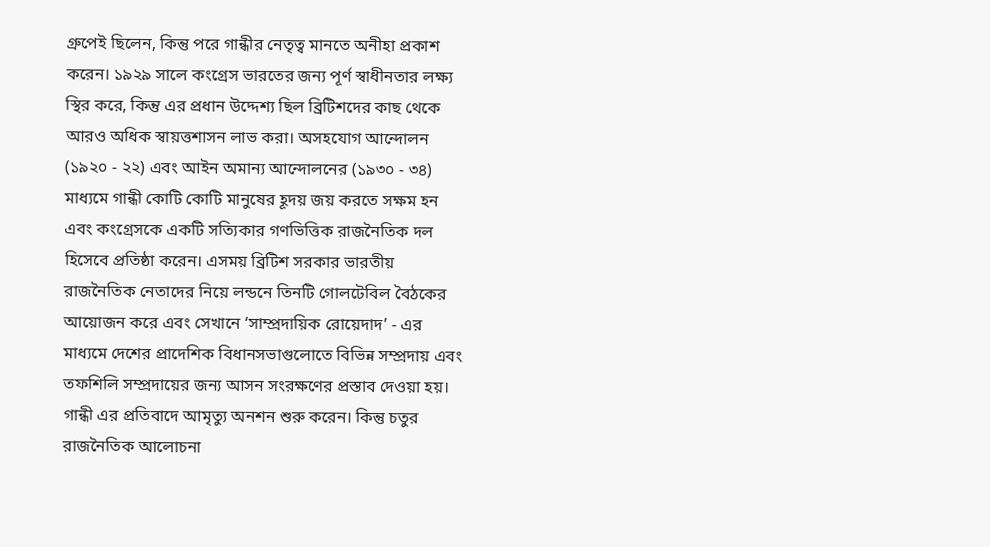গ্রুপেই ছিলেন, কিন্তু পরে গান্ধীর নেতৃত্ব মানতে অনীহা প্রকাশ করেন। ১৯২৯ সালে কংগ্রেস ভারতের জন্য পূর্ণ স্বাধীনতার লক্ষ্য স্থির করে, কিন্তু এর প্রধান উদ্দেশ্য ছিল ব্রিটিশদের কাছ থেকে আরও অধিক স্বায়ত্তশাসন লাভ করা। অসহযোগ আন্দোলন (১৯২০ - ২২) এবং আইন অমান্য আন্দোলনের (১৯৩০ - ৩৪) মাধ্যমে গান্ধী কোটি কোটি মানুষের হূদয় জয় করতে সক্ষম হন এবং কংগ্রেসকে একটি সত্যিকার গণভিত্তিক রাজনৈতিক দল হিসেবে প্রতিষ্ঠা করেন। এসময় ব্রিটিশ সরকার ভারতীয় রাজনৈতিক নেতাদের নিয়ে লন্ডনে তিনটি গোলটেবিল বৈঠকের আয়োজন করে এবং সেখানে ‘সাম্প্রদায়িক রোয়েদাদ’ - এর মাধ্যমে দেশের প্রাদেশিক বিধানসভাগুলোতে বিভিন্ন সম্প্রদায় এবং তফশিলি সম্প্রদায়ের জন্য আসন সংরক্ষণের প্রস্তাব দেওয়া হয়। গান্ধী এর প্রতিবাদে আমৃত্যু অনশন শুরু করেন। কিন্তু চতুর রাজনৈতিক আলোচনা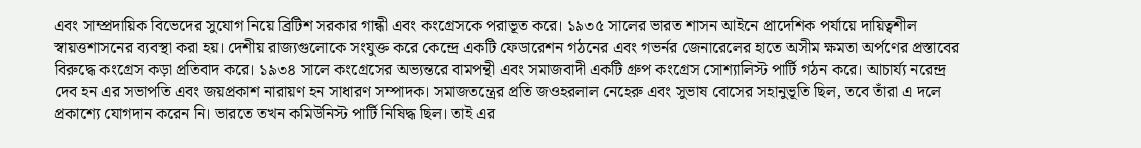এবং সাম্প্রদায়িক বিভেদের সুযোগ নিয়ে ব্রিটিশ সরকার গান্ধী এবং কংগ্রেসকে পরাভূত করে। ১৯৩৫ সালের ভারত শাসন আইনে প্রাদেশিক পর্যায়ে দায়িত্বশীল স্বায়ত্তশাসনের ব্যবস্থা করা হয়। দেশীয় রাজ্যগুলোকে সংযুক্ত করে কেন্দ্রে একটি ফেডারেশন গঠনের এবং গভর্নর জেনারেলের হাতে অসীম ক্ষমতা অর্পণের প্রস্তাবের বিরুদ্ধে কংগ্রেস কড়া প্রতিবাদ করে। ১৯৩৪ সালে কংগ্রেসের অভ্যন্তরে বামপন্থী এবং সমাজবাদী একটি গ্রুপ কংগ্রেস সোশ্যালিস্ট পার্টি গঠন করে। আচার্য্য নরেন্দ্র দেব হন এর সভাপতি এবং জয়প্রকাশ নারায়ণ হন সাধারণ সম্পাদক। সমাজতন্ত্রের প্রতি জওহরলাল নেহেরু এবং সুভাষ বোসের সহানুভূতি ছিল, তবে তাঁরা এ দলে প্রকাশ্যে যোগদান করেন নি। ভারতে তখন কমিউনিস্ট পার্টি নিষিদ্ধ ছিল। তাই এর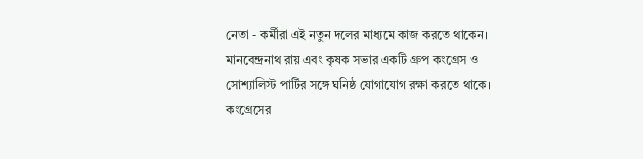নেতা - কর্মীরা এই নতুন দলের মাধ্যমে কাজ করতে থাকেন। মানবেন্দ্রনাথ রায় এবং কৃষক সভার একটি গ্রুপ কংগ্রেস ও সোশ্যালিস্ট পার্টির সঙ্গে ঘনিষ্ঠ যোগাযোগ রক্ষা করতে থাকে। কংগ্রেসের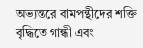অভ্যন্তরে বামপন্থীদের শক্তি বৃদ্ধিতে গান্ধী এবং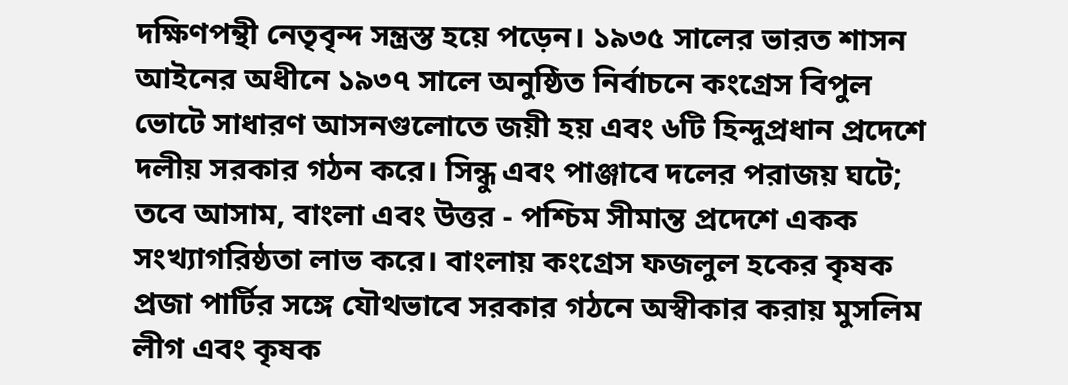দক্ষিণপন্থী নেতৃবৃন্দ সন্ত্রস্ত হয়ে পড়েন। ১৯৩৫ সালের ভারত শাসন আইনের অধীনে ১৯৩৭ সালে অনুষ্ঠিত নির্বাচনে কংগ্রেস বিপুল ভোটে সাধারণ আসনগুলোতে জয়ী হয় এবং ৬টি হিন্দুপ্রধান প্রদেশে দলীয় সরকার গঠন করে। সিন্ধু এবং পাঞ্জাবে দলের পরাজয় ঘটে; তবে আসাম, বাংলা এবং উত্তর - পশ্চিম সীমান্ত প্রদেশে একক সংখ্যাগরিষ্ঠতা লাভ করে। বাংলায় কংগ্রেস ফজলুল হকের কৃষক প্রজা পার্টির সঙ্গে যৌথভাবে সরকার গঠনে অস্বীকার করায় মুসলিম লীগ এবং কৃষক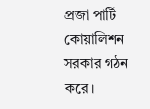প্রজা পার্টি কোয়ালিশন সরকার গঠন করে।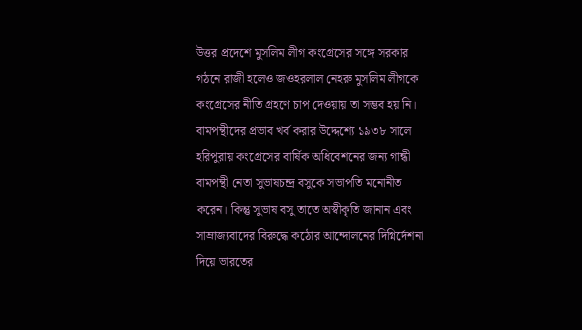উত্তর প্রদেশে মুসলিম লীগ কংগ্রেসের সঙ্গে সরকার গঠনে রাজী হলেও জওহরলাল নেহরু মুসলিম লীগকে কংগ্রেসের নীতি গ্রহণে চাপ দেওয়ায় তা সম্ভব হয় নি। বামপন্থীদের প্রভাব খর্ব করার উদ্দেশ্যে ১৯৩৮ সালে হরিপুরায় কংগ্রেসের বার্ষিক অধিবেশনের জন্য গান্ধী বামপন্থী নেতা সুভাষচন্দ্র বসুকে সভাপতি মনোনীত করেন। কিন্তু সুভাষ বসু তাতে অস্বীকৃতি জানান এবং সাম্রাজ্যবাদের বিরুদ্ধে কঠোর আন্দোলনের দিগ্নির্দেশনা দিয়ে ভারতের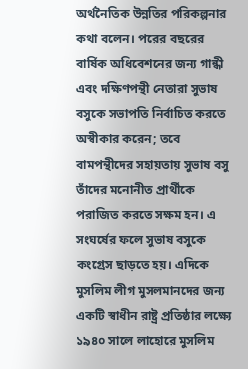অর্থনৈতিক উন্নতির পরিকল্পনার কথা বলেন। পরের বছরের বার্ষিক অধিবেশনের জন্য গান্ধী এবং দক্ষিণপন্থী নেতারা সুভাষ বসুকে সভাপতি নির্বাচিত করতে অস্বীকার করেন; তবে বামপন্থীদের সহায়তায় সুভাষ বসু তাঁদের মনোনীত প্রার্থীকে পরাজিত করতে সক্ষম হন। এ সংঘর্ষের ফলে সুভাষ বসুকে কংগ্রেস ছাড়তে হয়। এদিকে মুসলিম লীগ মুসলমানদের জন্য একটি স্বাধীন রাষ্ট্র প্রতিষ্ঠার লক্ষ্যে ১৯৪০ সালে লাহোরে মুসলিম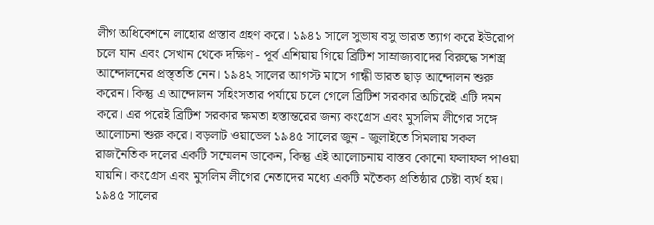লীগ অধিবেশনে লাহোর প্রস্তাব গ্রহণ করে। ১৯৪১ সালে সুভাষ বসু ভারত ত্যাগ করে ইউরোপ চলে যান এবং সেখান থেকে দক্ষিণ - পূর্ব এশিয়ায় গিয়ে ব্রিটিশ সাম্রাজ্যবাদের বিরুদ্ধে সশস্ত্র আন্দোলনের প্রস্ত্ততি নেন। ১৯৪২ সালের আগস্ট মাসে গান্ধী ভারত ছাড় আন্দোলন শুরু করেন। কিন্তু এ আন্দোলন সহিংসতার পর্যায়ে চলে গেলে ব্রিটিশ সরকার অচিরেই এটি দমন করে। এর পরেই ব্রিটিশ সরকার ক্ষমতা হস্তান্তরের জন্য কংগ্রেস এবং মুসলিম লীগের সঙ্গে আলোচনা শুরু করে। বড়লাট ওয়াভেল ১৯৪৫ সালের জুন - জুলাইতে সিমলায় সকল রাজনৈতিক দলের একটি সম্মেলন ডাকেন, কিন্তু এই আলোচনায় বাস্তব কোনো ফলাফল পাওয়া যায়নি। কংগ্রেস এবং মুসলিম লীগের নেতাদের মধ্যে একটি মতৈক্য প্রতিষ্ঠার চেষ্টা ব্যর্থ হয়। ১৯৪৫ সালের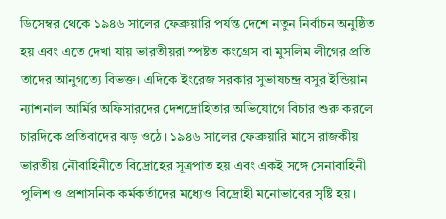ডিসেম্বর থেকে ১৯৪৬ সালের ফেব্রুয়ারি পর্যন্ত দেশে নতুন নির্বাচন অনুষ্ঠিত হয় এবং এতে দেখা যায় ভারতীয়রা স্পষ্টত কংগ্রেস বা মুসলিম লীগের প্রতি তাদের আনুগত্যে বিভক্ত। এদিকে ইংরেজ সরকার সুভাষচন্দ্র বসুর ইন্ডিয়ান ন্যাশনাল আর্মির অফিসারদের দেশদ্রোহিতার অভিযোগে বিচার শুরু করলে চারদিকে প্রতিবাদের ঝড় ওঠে। ১৯৪৬ সালের ফেব্রুয়ারি মাসে রাজকীয় ভারতীয় নৌবাহিনীতে বিদ্রোহের সূত্রপাত হয় এবং একই সঙ্গে সেনাবাহিনী পুলিশ ও প্রশাসনিক কর্মকর্তাদের মধ্যেও বিদ্রোহী মনোভাবের সৃষ্টি হয়।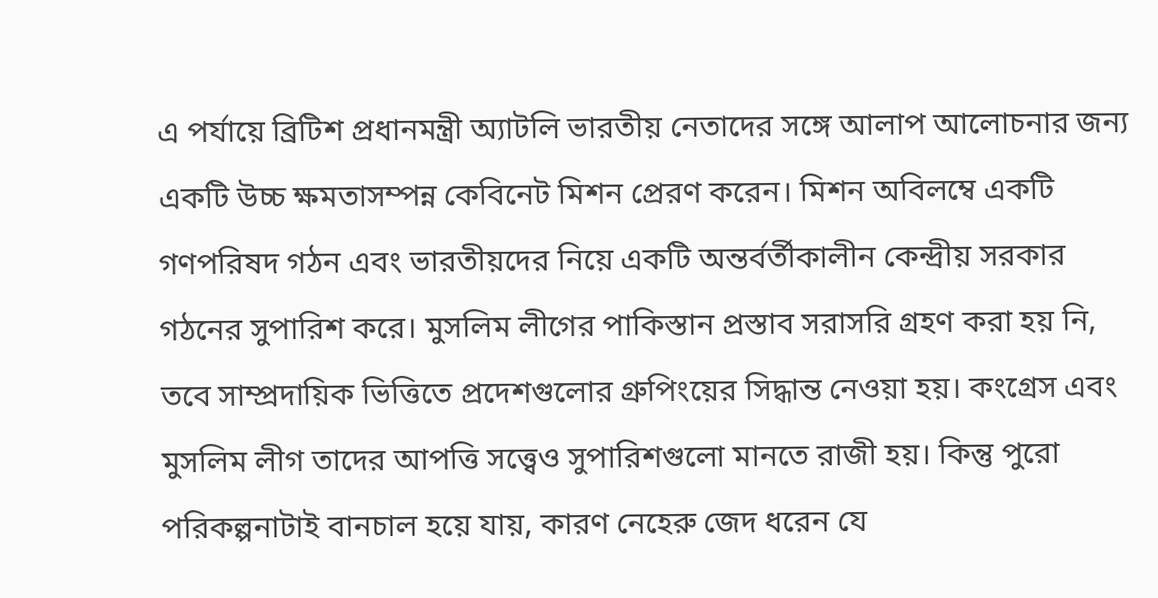এ পর্যায়ে ব্রিটিশ প্রধানমন্ত্রী অ্যাটলি ভারতীয় নেতাদের সঙ্গে আলাপ আলোচনার জন্য একটি উচ্চ ক্ষমতাসম্পন্ন কেবিনেট মিশন প্রেরণ করেন। মিশন অবিলম্বে একটি গণপরিষদ গঠন এবং ভারতীয়দের নিয়ে একটি অন্তর্বর্তীকালীন কেন্দ্রীয় সরকার গঠনের সুপারিশ করে। মুসলিম লীগের পাকিস্তান প্রস্তাব সরাসরি গ্রহণ করা হয় নি, তবে সাম্প্রদায়িক ভিত্তিতে প্রদেশগুলোর গ্রুপিংয়ের সিদ্ধান্ত নেওয়া হয়। কংগ্রেস এবং মুসলিম লীগ তাদের আপত্তি সত্ত্বেও সুপারিশগুলো মানতে রাজী হয়। কিন্তু পুরো পরিকল্পনাটাই বানচাল হয়ে যায়, কারণ নেহেরু জেদ ধরেন যে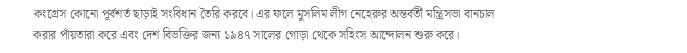কংগ্রেস কোনো পূর্বশর্ত ছাড়াই সংবিধান তৈরি করবে। এর ফলে মুসলিম লীগ নেহেরুর অন্তর্বর্তী মন্ত্রিসভা বানচাল করার পাঁয়তারা করে এবং দেশ বিভক্তির জন্য ১৯৪৭ সালের গোড়া থেকে সহিংস আন্দোলন শুরু করে।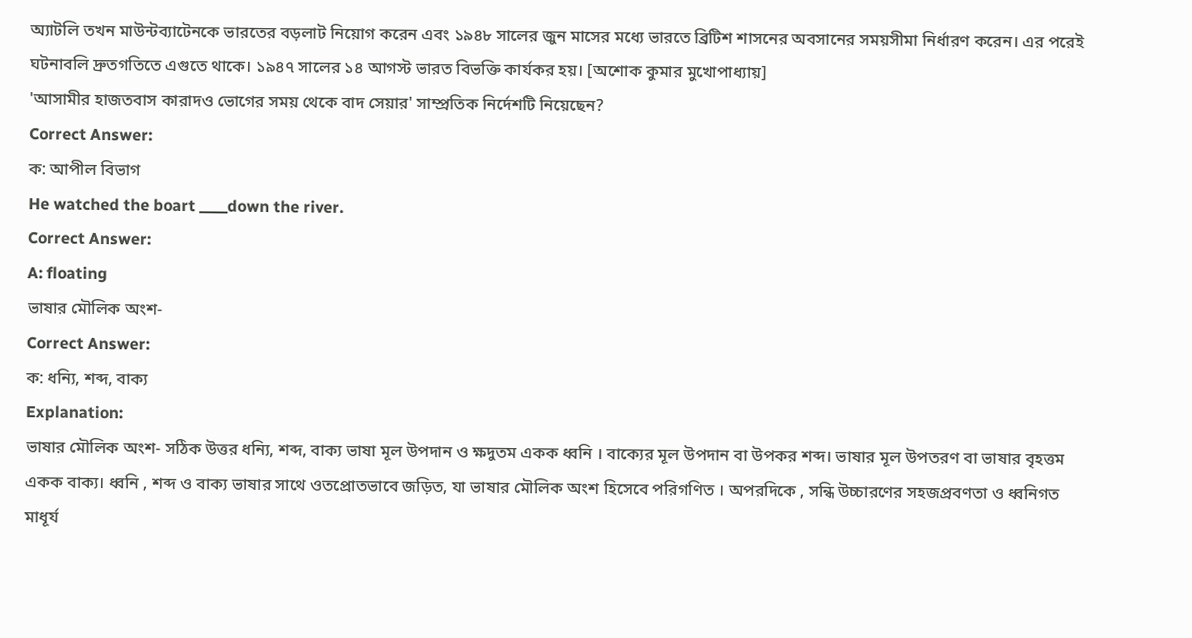অ্যাটলি তখন মাউন্টব্যাটেনকে ভারতের বড়লাট নিয়োগ করেন এবং ১৯৪৮ সালের জুন মাসের মধ্যে ভারতে ব্রিটিশ শাসনের অবসানের সময়সীমা নির্ধারণ করেন। এর পরেই ঘটনাবলি দ্রুতগতিতে এগুতে থাকে। ১৯৪৭ সালের ১৪ আগস্ট ভারত বিভক্তি কার্যকর হয়। [অশোক কুমার মুখোপাধ্যায়]
'আসামীর হাজতবাস কারাদও ভোগের সময় থেকে বাদ সেয়ার' সাম্প্রতিক নির্দেশটি নিয়েছেন?
Correct Answer:
ক: আপীল বিভাগ
He watched the boart ____down the river.
Correct Answer:
A: floating
ভাষার মৌলিক অংশ-
Correct Answer:
ক: ধন্যি, শব্দ, বাক্য
Explanation:
ভাষার মৌলিক অংশ- সঠিক উত্তর ধন্যি, শব্দ, বাক্য ভাষা মূল উপদান ও ক্ষদুতম একক ধ্বনি । বাক্যের মূল উপদান বা উপকর শব্দ। ভাষার মূল উপতরণ বা ভাষার বৃহত্তম একক বাক্য। ধ্বনি , শব্দ ও বাক্য ভাষার সাথে ওতপ্রোতভাবে জড়িত, যা ভাষার মৌলিক অংশ হিসেবে পরিগণিত । অপরদিকে , সন্ধি উচ্চারণের সহজপ্রবণতা ও ধ্বনিগত মাধূর্য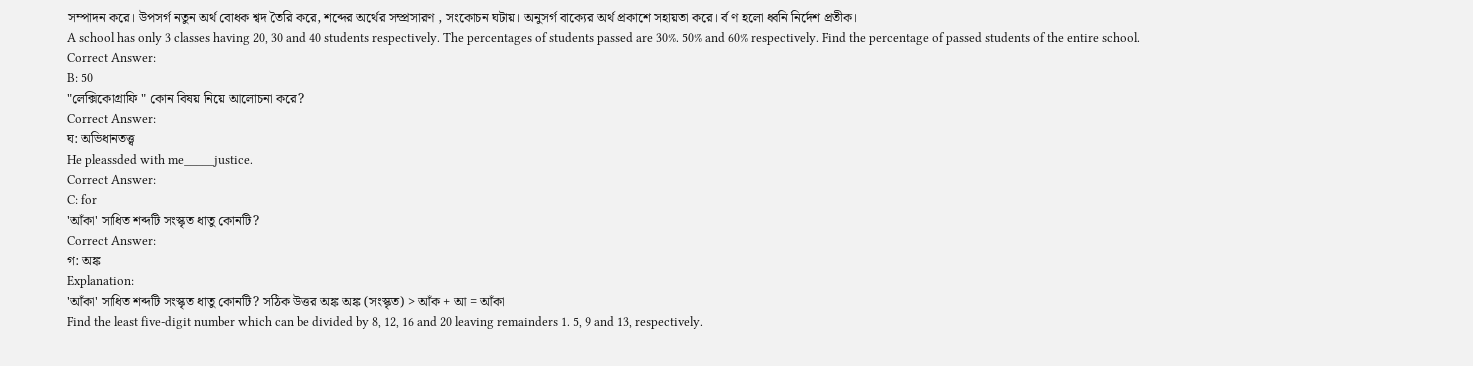সম্পাদন করে। উপসর্গ নতুন অর্থ বোধক শ্বদ তৈরি করে, শব্দের অর্থের সম্প্রসারণ , সংকোচন ঘটায়। অনুসর্গ বাক্যের অর্থ প্রকাশে সহায়তা করে। র্ব ণ হলো ধ্বনি নির্দেশ প্রতীক।
A school has only 3 classes having 20, 30 and 40 students respectively. The percentages of students passed are 30%. 50% and 60% respectively. Find the percentage of passed students of the entire school.
Correct Answer:
B: 50
"লেক্সিকোগ্রাফি " কোন বিষয় নিয়ে আলোচনা করে?
Correct Answer:
ঘ: অভিধানতত্ত্ব
He pleassded with me_____justice.
Correct Answer:
C: for
'আঁকা' সাধিত শব্দটি সংস্কৃত ধাতু কোনটি?
Correct Answer:
গ: অঙ্ক
Explanation:
'আঁকা' সাধিত শব্দটি সংস্কৃত ধাতু কোনটি? সঠিক উত্তর অঙ্ক অঙ্ক (সংস্কৃত) > আঁক + আ = আঁকা
Find the least five-digit number which can be divided by 8, 12, 16 and 20 leaving remainders 1. 5, 9 and 13, respectively.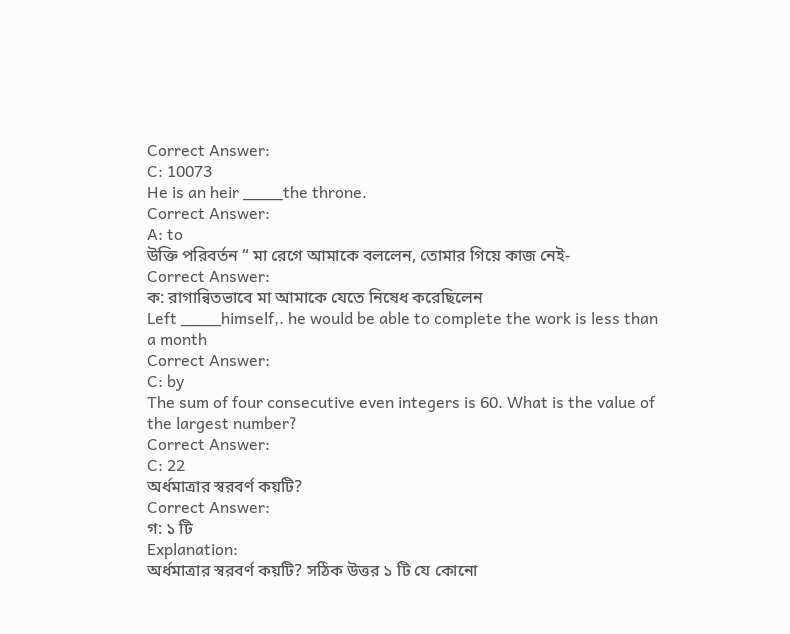Correct Answer:
C: 10073
He is an heir ____the throne.
Correct Answer:
A: to
উক্তি পরিবর্তন “ মা রেগে আমাকে বললেন, তোমার গিয়ে কাজ নেই-
Correct Answer:
ক: রাগান্বিতভাবে মা আমাকে যেতে নিষেধ করেছিলেন
Left ____himself,. he would be able to complete the work is less than a month
Correct Answer:
C: by
The sum of four consecutive even integers is 60. What is the value of the largest number?
Correct Answer:
C: 22
অর্ধমাত্রার স্বরবর্ণ কয়টি?
Correct Answer:
গ: ১ টি
Explanation:
অর্ধমাত্রার স্বরবর্ণ কয়টি? সঠিক উত্তর ১ টি যে কোনো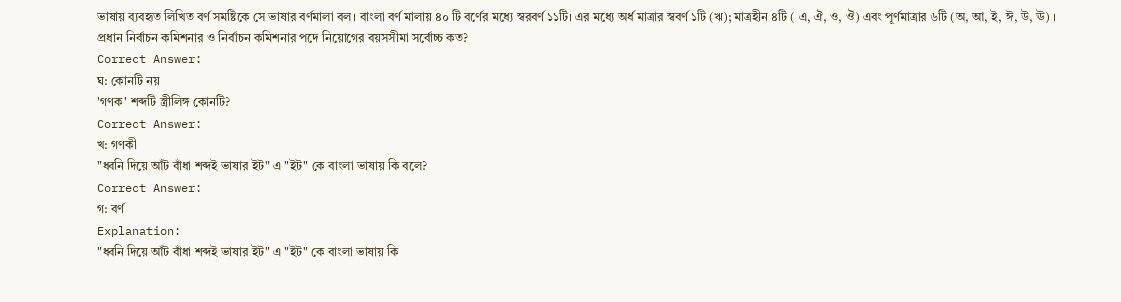ভাষায় ব্যবহৃত লিখিত বর্ণ সমষ্টিকে সে ভাষার বর্ণমালা বল। বাংলা বর্ণ মালায় ৪০ টি বর্ণের মধ্যে স্বরবর্ণ ১১টি। এর মধ্যে অর্ধ মাত্রার স্ববর্ণ ১টি (ঋ); মাত্রহীন ৪টি ( এ, ঐ, ও, ঔ) এবং পূর্ণমাত্রার ৬টি (অ, আ, ই, ঈ, উ, ঊ) ।
প্রধান নির্বাচন কমিশনার ও নির্বাচন কমিশনার পদে নিয়োগের বয়সসীমা সর্বোচ্চ কত?
Correct Answer:
ঘ: কোনটি নয়
'গণক' শব্দটি স্ত্রীলিঙ্গ কোনটি?
Correct Answer:
খ: গণকী
"ধ্বনি দিয়ে আঁট বাঁধা শব্দই ভাষার ইট" এ "ইট" কে বাংলা ভাষায় কি বলে?
Correct Answer:
গ: বর্ণ
Explanation:
"ধ্বনি দিয়ে আঁট বাঁধা শব্দই ভাষার ইট" এ "ইট" কে বাংলা ভাষায় কি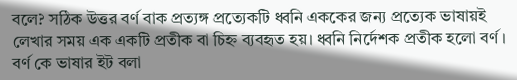বলে? সঠিক উত্তর বর্ণ বাক প্রত্যঙ্গ প্রত্যেকটি ধ্বনি এককের জন্য প্রত্যেক ভাষায়ই লেখার সময় এক একটি প্রতীক বা চিহ্ন ব্যবহৃত হয়। ধ্বনি নির্দেশক প্রতীক হলো বর্ণ । বর্ণ কে ভাষার ইট বলা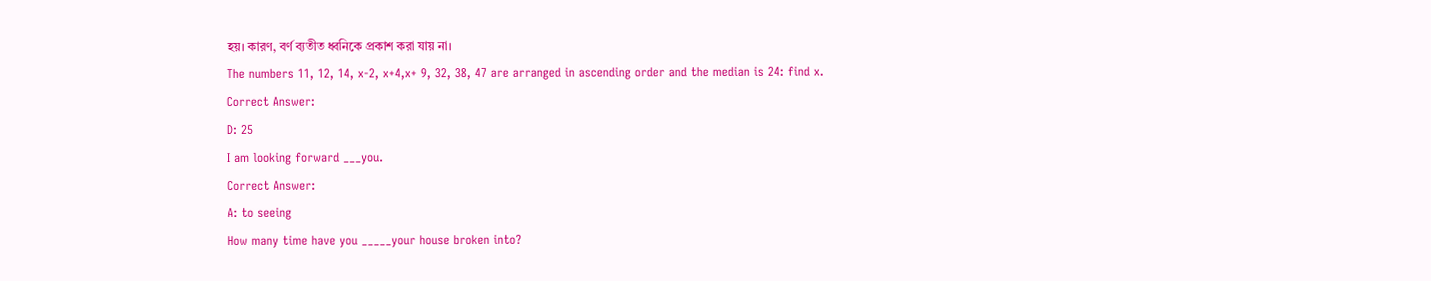হয়। কারণ, বর্ণ ব্যতীত ধ্বনিকে প্রকাশ করা যায় না।
The numbers 11, 12, 14, x-2, x+4,x+ 9, 32, 38, 47 are arranged in ascending order and the median is 24: find x.
Correct Answer:
D: 25
I am looking forward ___you.
Correct Answer:
A: to seeing
How many time have you _____your house broken into?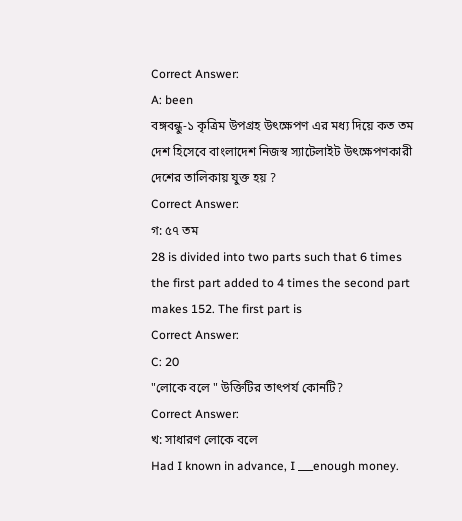Correct Answer:
A: been
বঙ্গবন্ধু-১ কৃত্রিম উপগ্রহ উৎক্ষেপণ এর মধ্য দিয়ে কত তম দেশ হিসেবে বাংলাদেশ নিজস্ব স্যাটেলাইট উৎক্ষেপণকারী দেশের তালিকায় যুক্ত হয় ?
Correct Answer:
গ: ৫৭ তম
28 is divided into two parts such that 6 times the first part added to 4 times the second part makes 152. The first part is
Correct Answer:
C: 20
"লোকে বলে " উক্তিটির তাৎপর্য কোনটি?
Correct Answer:
খ: সাধারণ লোকে বলে
Had I known in advance, I ___enough money.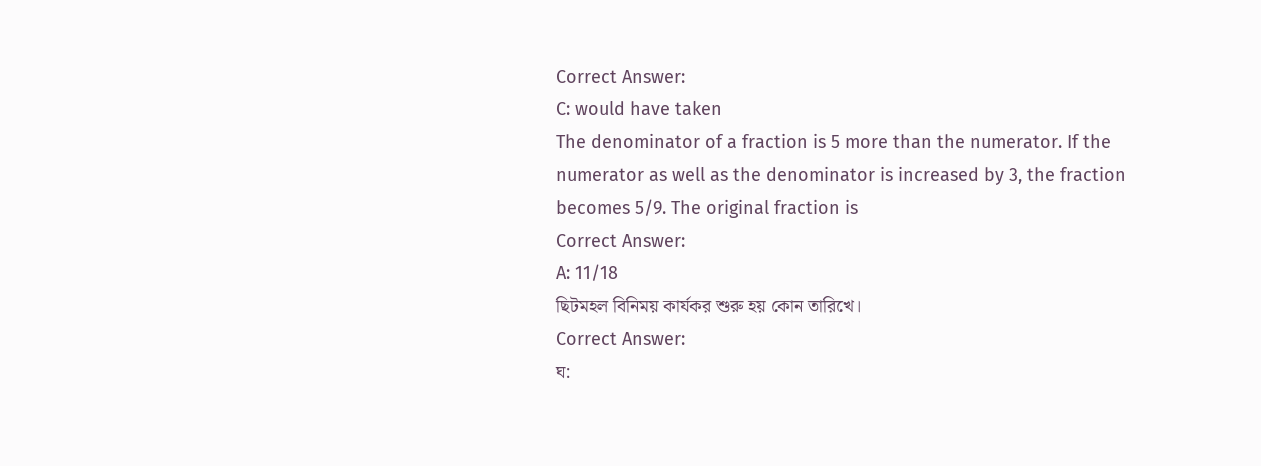Correct Answer:
C: would have taken
The denominator of a fraction is 5 more than the numerator. If the numerator as well as the denominator is increased by 3, the fraction becomes 5/9. The original fraction is
Correct Answer:
A: 11/18
ছিটমহল বিনিময় কার্যকর শুরু হয় কোন তারিখে।
Correct Answer:
ঘ: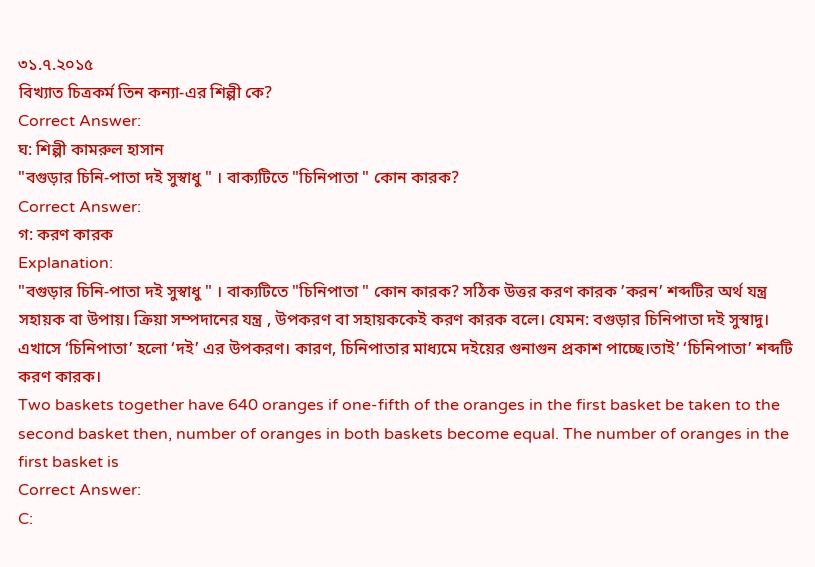৩১.৭.২০১৫
বিখ্যাত চিত্রকর্ম তিন কন্যা-এর শিল্পী কে?
Correct Answer:
ঘ: শিল্পী কামরুল হাসান
"বগুড়ার চিনি-পাতা দই সুস্বাধু " । বাক্যটিতে "চিনিপাতা " কোন কারক?
Correct Answer:
গ: করণ কারক
Explanation:
"বগুড়ার চিনি-পাতা দই সুস্বাধু " । বাক্যটিতে "চিনিপাতা " কোন কারক? সঠিক উত্তর করণ কারক ’করন’ শব্দটির অর্থ যন্ত্র সহায়ক বা উপায়। ক্রিয়া সম্পদানের যন্ত্র , উপকরণ বা সহায়ককেই করণ কারক বলে। যেমন: বগুড়ার চিনিপাতা দই সুস্বাদু। এখাসে ‘চিনিপাতা’ হলো ‘দই’ এর উপকরণ। কারণ, চিনিপাতার মাধ্যমে দইয়ের গুনাগুন প্রকাশ পাচ্ছে।তাই’ ‘চিনিপাতা’ শব্দটি করণ কারক।
Two baskets together have 640 oranges if one-fifth of the oranges in the first basket be taken to the second basket then, number of oranges in both baskets become equal. The number of oranges in the first basket is
Correct Answer:
C: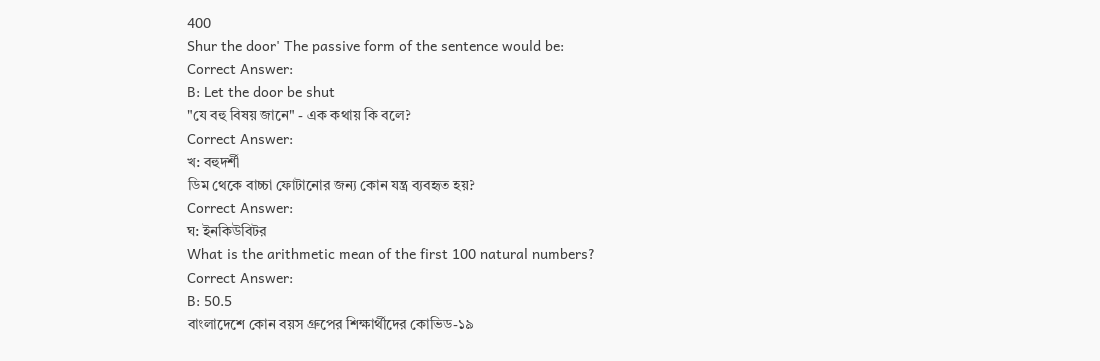400
Shur the door' The passive form of the sentence would be:
Correct Answer:
B: Let the door be shut
"যে বহু বিষয় জানে" - এক কথায় কি বলে?
Correct Answer:
খ: বহুদর্শী
ডিম থেকে বাচ্চা ফোটানোর জন্য কোন যন্ত্র ব্যবহৃত হয়?
Correct Answer:
ঘ: ইনকিউবিটর
What is the arithmetic mean of the first 100 natural numbers?
Correct Answer:
B: 50.5
বাংলাদেশে কোন বয়স গ্রুপের শিক্ষার্থীদের কোভিড-১৯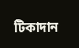টিকাদান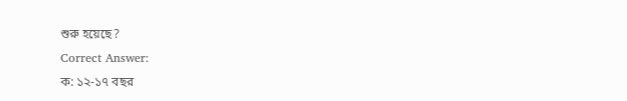শুরু হয়েছে?
Correct Answer:
ক: ১২-১৭ বছর